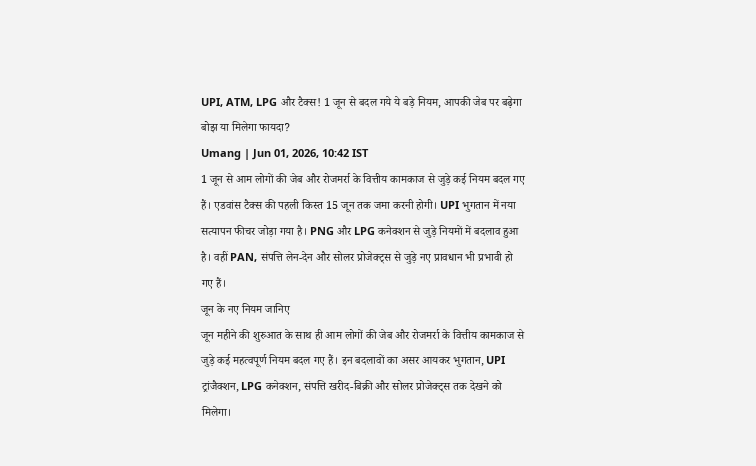UPI, ATM, LPG और टैक्स! 1 जून से बदल गये ये बड़े नियम, आपकी जेब पर बढ़ेगा बोझ या मिलेगा फायदा?
Umang | Jun 01, 2026, 10:42 IST
1 जून से आम लोगों की जेब और रोजमर्रा के वित्तीय कामकाज से जुड़े कई नियम बदल गए हैं। एडवांस टैक्स की पहली किस्त 15 जून तक जमा करनी होगी। UPI भुगतान में नया सत्यापन फीचर जोड़ा गया है। PNG और LPG कनेक्शन से जुड़े नियमों में बदलाव हुआ है। वहीं PAN, संपत्ति लेन-देन और सोलर प्रोजेक्ट्स से जुड़े नए प्रावधान भी प्रभावी हो गए हैं।
जून के नए नियम जानिए
जून महीने की शुरुआत के साथ ही आम लोगों की जेब और रोजमर्रा के वित्तीय कामकाज से जुड़े कई महत्वपूर्ण नियम बदल गए हैं। इन बदलावों का असर आयकर भुगतान, UPI ट्रांजैक्शन, LPG कनेक्शन, संपत्ति खरीद-बिक्री और सोलर प्रोजेक्ट्स तक देखने को मिलेगा।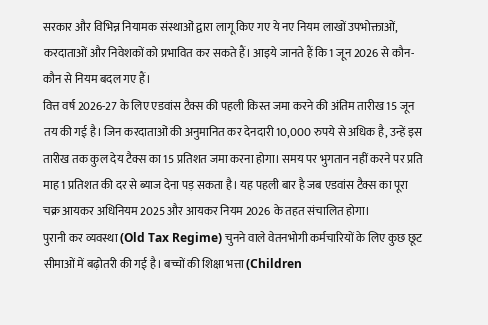सरकार और विभिन्न नियामक संस्थाओं द्वारा लागू किए गए ये नए नियम लाखों उपभोक्ताओं, करदाताओं और निवेशकों को प्रभावित कर सकते हैं। आइये जानते हैं कि 1 जून 2026 से कौन-कौन से नियम बदल गए हैं।
वित्त वर्ष 2026-27 के लिए एडवांस टैक्स की पहली किस्त जमा करने की अंतिम तारीख 15 जून तय की गई है। जिन करदाताओं की अनुमानित कर देनदारी 10,000 रुपये से अधिक है, उन्हें इस तारीख तक कुल देय टैक्स का 15 प्रतिशत जमा करना होगा। समय पर भुगतान नहीं करने पर प्रति माह 1 प्रतिशत की दर से ब्याज देना पड़ सकता है। यह पहली बार है जब एडवांस टैक्स का पूरा चक्र आयकर अधिनियम 2025 और आयकर नियम 2026 के तहत संचालित होगा।
पुरानी कर व्यवस्था (Old Tax Regime) चुनने वाले वेतनभोगी कर्मचारियों के लिए कुछ छूट सीमाओं में बढ़ोतरी की गई है। बच्चों की शिक्षा भत्ता (Children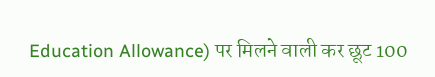Education Allowance) पर मिलने वाली कर छूट 100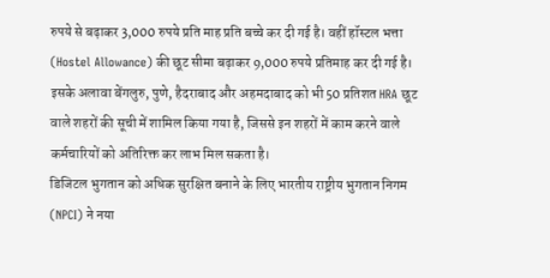रुपये से बढ़ाकर 3,000 रुपये प्रति माह प्रति बच्चे कर दी गई है। वहीं हॉस्टल भत्ता (Hostel Allowance) की छूट सीमा बढ़ाकर 9,000 रुपये प्रतिमाह कर दी गई है। इसके अलावा बेंगलुरु, पुणे, हैदराबाद और अहमदाबाद को भी 50 प्रतिशत HRA छूट वाले शहरों की सूची में शामिल किया गया है, जिससे इन शहरों में काम करने वाले कर्मचारियों को अतिरिक्त कर लाभ मिल सकता है।
डिजिटल भुगतान को अधिक सुरक्षित बनाने के लिए भारतीय राष्ट्रीय भुगतान निगम (NPCI) ने नया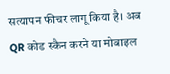सत्यापन फीचर लागू किया है। अब QR कोड स्कैन करने या मोबाइल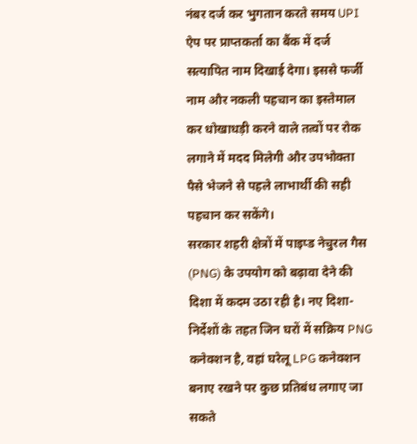नंबर दर्ज कर भुगतान करते समय UPI ऐप पर प्राप्तकर्ता का बैंक में दर्ज सत्यापित नाम दिखाई देगा। इससे फर्जी नाम और नकली पहचान का इस्तेमाल कर धोखाधड़ी करने वाले तत्वों पर रोक लगाने में मदद मिलेगी और उपभोक्ता पैसे भेजने से पहले लाभार्थी की सही पहचान कर सकेंगे।
सरकार शहरी क्षेत्रों में पाइप्ड नेचुरल गैस (PNG) के उपयोग को बढ़ावा देने की दिशा में कदम उठा रही है। नए दिशा-निर्देशों के तहत जिन घरों में सक्रिय PNG कनेक्शन है, वहां घरेलू LPG कनेक्शन बनाए रखने पर कुछ प्रतिबंध लगाए जा सकते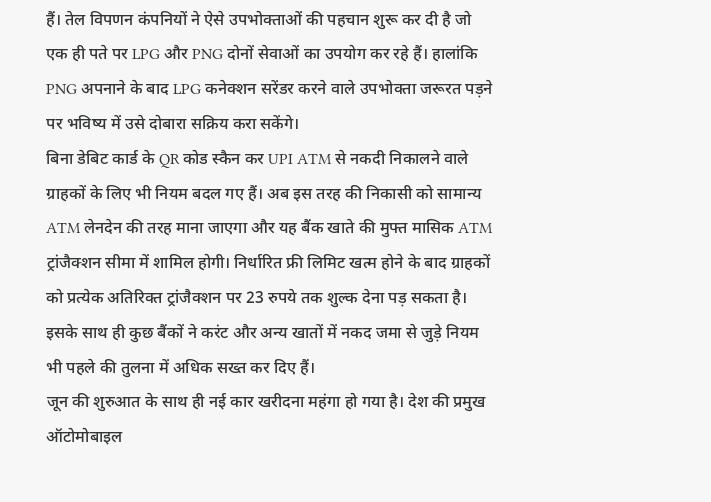हैं। तेल विपणन कंपनियों ने ऐसे उपभोक्ताओं की पहचान शुरू कर दी है जो एक ही पते पर LPG और PNG दोनों सेवाओं का उपयोग कर रहे हैं। हालांकि PNG अपनाने के बाद LPG कनेक्शन सरेंडर करने वाले उपभोक्ता जरूरत पड़ने पर भविष्य में उसे दोबारा सक्रिय करा सकेंगे।
बिना डेबिट कार्ड के QR कोड स्कैन कर UPI ATM से नकदी निकालने वाले ग्राहकों के लिए भी नियम बदल गए हैं। अब इस तरह की निकासी को सामान्य ATM लेनदेन की तरह माना जाएगा और यह बैंक खाते की मुफ्त मासिक ATM ट्रांजैक्शन सीमा में शामिल होगी। निर्धारित फ्री लिमिट खत्म होने के बाद ग्राहकों को प्रत्येक अतिरिक्त ट्रांजैक्शन पर 23 रुपये तक शुल्क देना पड़ सकता है। इसके साथ ही कुछ बैंकों ने करंट और अन्य खातों में नकद जमा से जुड़े नियम भी पहले की तुलना में अधिक सख्त कर दिए हैं।
जून की शुरुआत के साथ ही नई कार खरीदना महंगा हो गया है। देश की प्रमुख ऑटोमोबाइल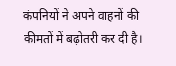कंपनियों ने अपने वाहनों की कीमतों में बढ़ोतरी कर दी है।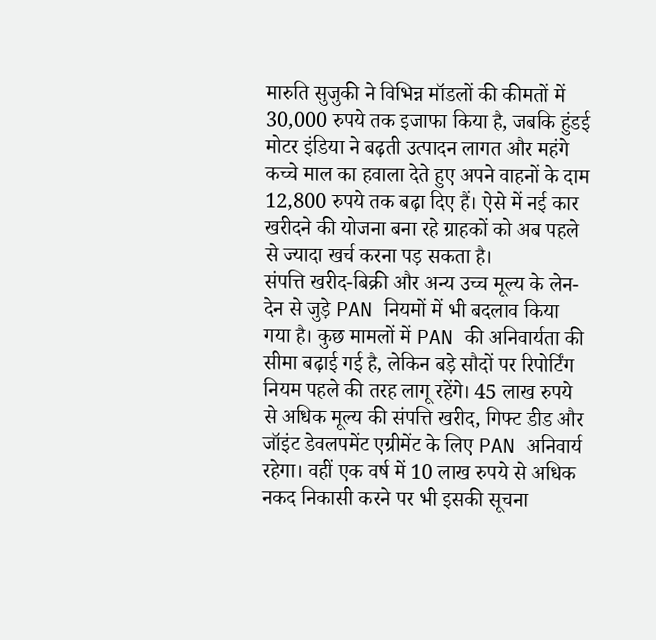मारुति सुजुकी ने विभिन्न मॉडलों की कीमतों में 30,000 रुपये तक इजाफा किया है, जबकि हुंडई मोटर इंडिया ने बढ़ती उत्पादन लागत और महंगे कच्चे माल का हवाला देते हुए अपने वाहनों के दाम 12,800 रुपये तक बढ़ा दिए हैं। ऐसे में नई कार खरीदने की योजना बना रहे ग्राहकों को अब पहले से ज्यादा खर्च करना पड़ सकता है।
संपत्ति खरीद-बिक्री और अन्य उच्च मूल्य के लेन-देन से जुड़े PAN नियमों में भी बदलाव किया गया है। कुछ मामलों में PAN की अनिवार्यता की सीमा बढ़ाई गई है, लेकिन बड़े सौदों पर रिपोर्टिंग नियम पहले की तरह लागू रहेंगे। 45 लाख रुपये से अधिक मूल्य की संपत्ति खरीद, गिफ्ट डीड और जॉइंट डेवलपमेंट एग्रीमेंट के लिए PAN अनिवार्य रहेगा। वहीं एक वर्ष में 10 लाख रुपये से अधिक नकद निकासी करने पर भी इसकी सूचना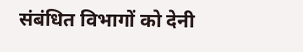संबंधित विभागों को देनी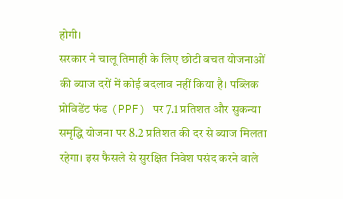होगी।
सरकार ने चालू तिमाही के लिए छोटी बचत योजनाओं की ब्याज दरों में कोई बदलाव नहीं किया है। पब्लिक प्रोविडेंट फंड (PPF) पर 7.1 प्रतिशत और सुकन्या समृद्धि योजना पर 8.2 प्रतिशत की दर से ब्याज मिलता रहेगा। इस फैसले से सुरक्षित निवेश पसंद करने वाले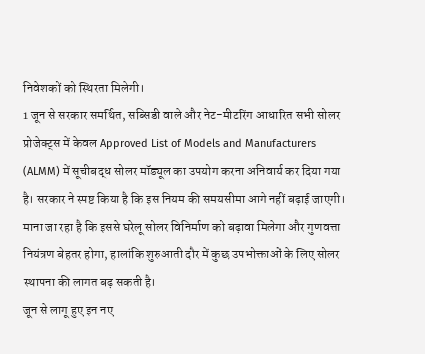निवेशकों को स्थिरता मिलेगी।
1 जून से सरकार समर्थित, सब्सिडी वाले और नेट-मीटरिंग आधारित सभी सोलर प्रोजेक्ट्स में केवल Approved List of Models and Manufacturers (ALMM) में सूचीबद्ध सोलर मॉड्यूल का उपयोग करना अनिवार्य कर दिया गया है। सरकार ने स्पष्ट किया है कि इस नियम की समयसीमा आगे नहीं बढ़ाई जाएगी। माना जा रहा है कि इससे घरेलू सोलर विनिर्माण को बढ़ावा मिलेगा और गुणवत्ता नियंत्रण बेहतर होगा, हालांकि शुरुआती दौर में कुछ उपभोक्ताओं के लिए सोलर स्थापना की लागत बढ़ सकती है।
जून से लागू हुए इन नए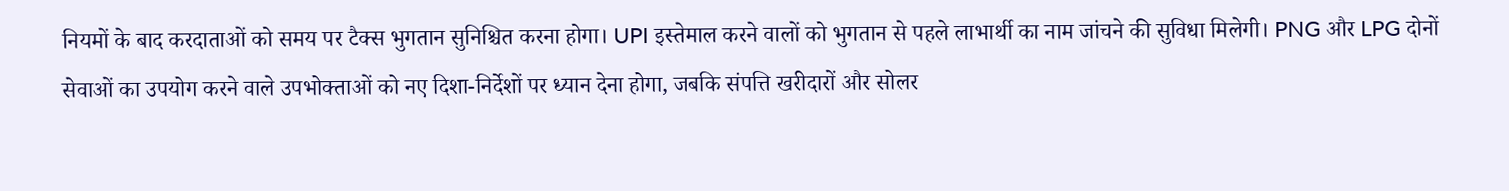नियमों के बाद करदाताओं को समय पर टैक्स भुगतान सुनिश्चित करना होगा। UPI इस्तेमाल करने वालों को भुगतान से पहले लाभार्थी का नाम जांचने की सुविधा मिलेगी। PNG और LPG दोनों सेवाओं का उपयोग करने वाले उपभोक्ताओं को नए दिशा-निर्देशों पर ध्यान देना होगा, जबकि संपत्ति खरीदारों और सोलर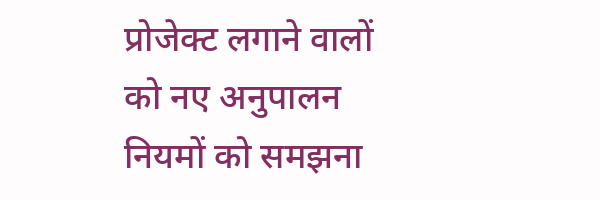प्रोजेक्ट लगाने वालों को नए अनुपालन नियमों को समझना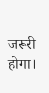जरूरी होगा।